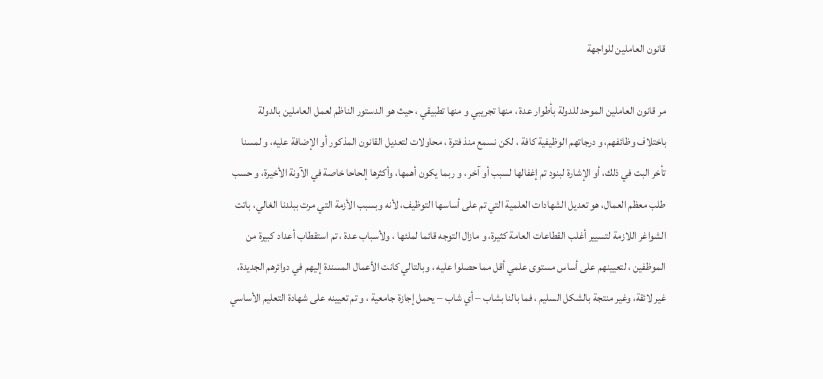قانون العاملين للواجهة

مر قانون العاملين الموحد للدولة بأطوار عدة ، منها تجريبي و منها تطبيقي ، حيث هو الدستور الناظم لعمل العاملين بالدولة باختلاف وظائفهم، و درجاتهم الوظيفية كافة ، لكن نسمع منذ فترة ، محاولات لتعديل القانون المذكور أو الإضافة عليه، و لمسنا تأخر البت في ذلك، أو الإشارة لبنود تم إغفالها لسبب أو آخر ، و ربما يكون أهمها، وأكثرها إلحاحا خاصة في الآونة الأخيرة، و حسب طلب معظم العمال، هو تعديل الشهادات العلمية التي تم على أساسها التوظيف، لأنه وبسبب الأزمة التي مرت ببلدنا الغالي، باتت الشواغر اللازمة لتسيير أغلب القطاعات العامة كثيرة، و مازال التوجه قائما لملئها ، ولأسباب عدة ، تم استقطاب أعداد كبيرة من الموظفين ، لتعيينهم على أساس مستوى علمي أقل مما حصلوا عليه ، وبالتالي كانت الأعمال المسندة إليهم في دوائرهم الجديدة، غير لائقة، وغير منتجة بالشكل السليم ، فما بالنا بشاب – أي شاب – يحمل إجازة جامعية ، و تم تعيينه على شهادة التعليم الأساسي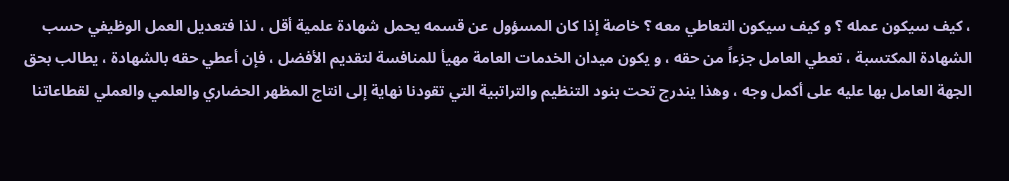، كيف سيكون عمله ؟ و كيف سيكون التعاطي معه ؟ خاصة إذا كان المسؤول عن قسمه يحمل شهادة علمية أقل ، لذا فتعديل العمل الوظيفي حسب الشهادة المكتسبة ، تعطي العامل جزءاً من حقه ، و يكون ميدان الخدمات العامة مهيأ للمنافسة لتقديم الأفضل ، فإن أعطي حقه بالشهادة ، يطالب بحق الجهة العامل بها عليه على أكمل وجه ، وهذا يندرج تحت بنود التنظيم والتراتبية التي تقودنا نهاية إلى انتاج المظهر الحضاري والعلمي والعملي لقطاعاتنا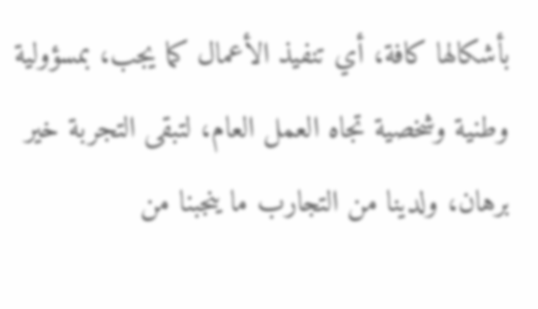بأشكالها كافة، أي تنفيذ الأعمال كما يجب، بمسؤولية وطنية وشخصية تجاه العمل العام، لتبقى التجربة خير برهان، ولدينا من التجارب ما ينجبنا من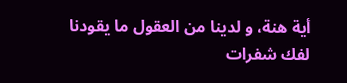أية هنة، و لدينا من العقول ما يقودنا لفك شفرات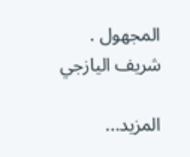المجهول .
شريف اليازجي

المزيد...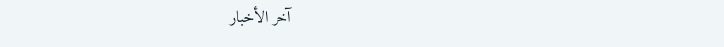آخر الأخبار